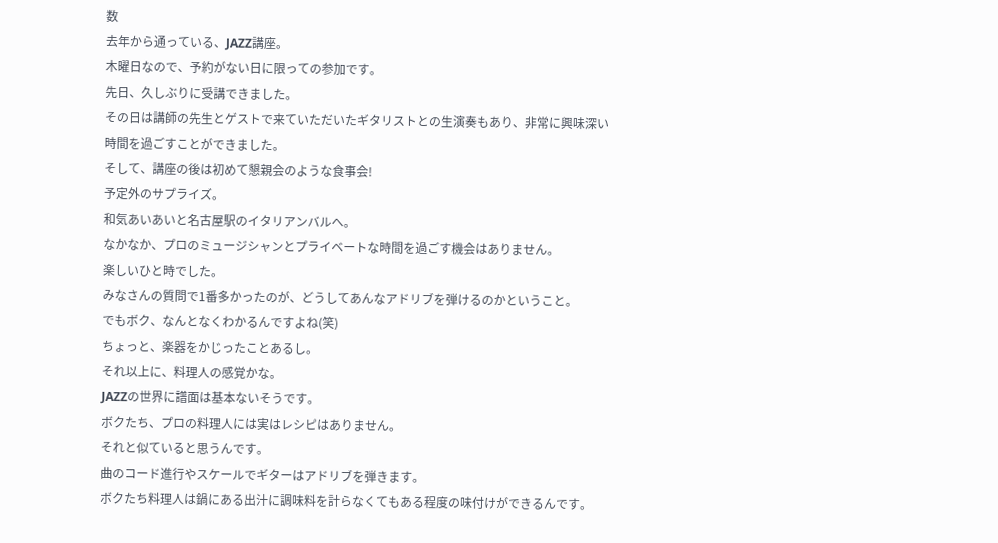数
去年から通っている、JAZZ講座。
木曜日なので、予約がない日に限っての参加です。
先日、久しぶりに受講できました。
その日は講師の先生とゲストで来ていただいたギタリストとの生演奏もあり、非常に興味深い時間を過ごすことができました。
そして、講座の後は初めて懇親会のような食事会!
予定外のサプライズ。
和気あいあいと名古屋駅のイタリアンバルへ。
なかなか、プロのミュージシャンとプライベートな時間を過ごす機会はありません。
楽しいひと時でした。
みなさんの質問で1番多かったのが、どうしてあんなアドリブを弾けるのかということ。
でもボク、なんとなくわかるんですよね(笑)
ちょっと、楽器をかじったことあるし。
それ以上に、料理人の感覚かな。
JAZZの世界に譜面は基本ないそうです。
ボクたち、プロの料理人には実はレシピはありません。
それと似ていると思うんです。
曲のコード進行やスケールでギターはアドリブを弾きます。
ボクたち料理人は鍋にある出汁に調味料を計らなくてもある程度の味付けができるんです。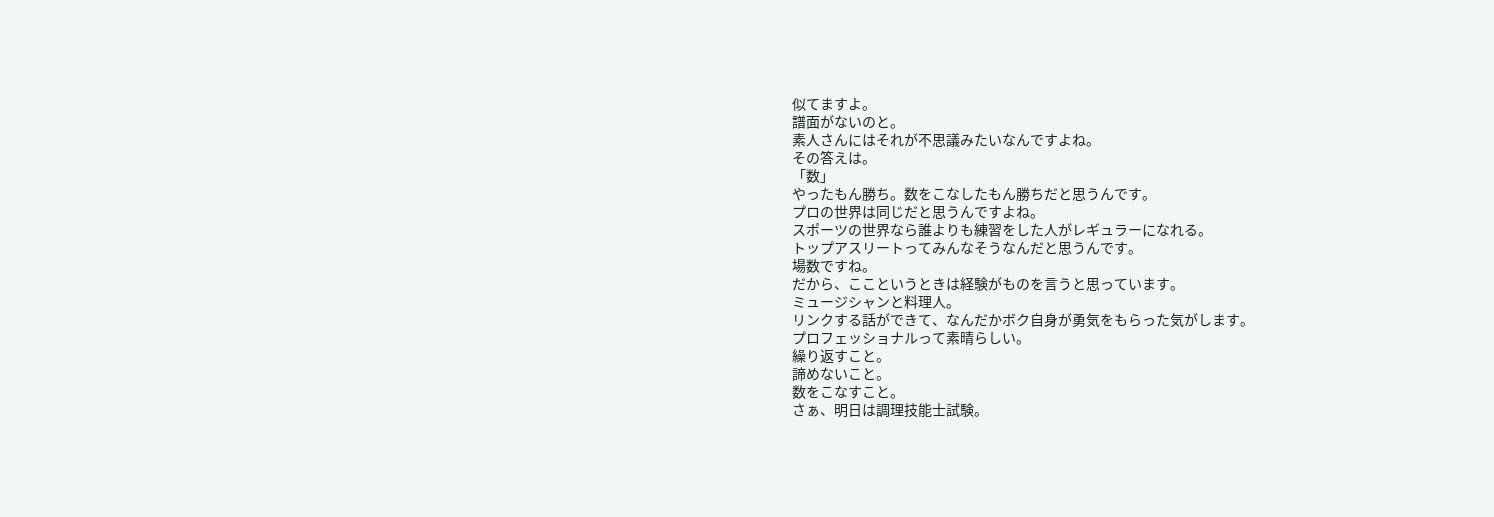似てますよ。
譜面がないのと。
素人さんにはそれが不思議みたいなんですよね。
その答えは。
「数」
やったもん勝ち。数をこなしたもん勝ちだと思うんです。
プロの世界は同じだと思うんですよね。
スポーツの世界なら誰よりも練習をした人がレギュラーになれる。
トップアスリートってみんなそうなんだと思うんです。
場数ですね。
だから、ここというときは経験がものを言うと思っています。
ミュージシャンと料理人。
リンクする話ができて、なんだかボク自身が勇気をもらった気がします。
プロフェッショナルって素晴らしい。
繰り返すこと。
諦めないこと。
数をこなすこと。
さぁ、明日は調理技能士試験。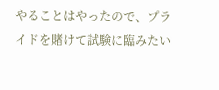やることはやったので、プライドを賭けて試験に臨みたい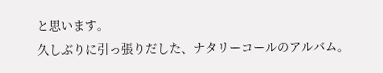と思います。
久しぶりに引っ張りだした、ナタリーコールのアルバム。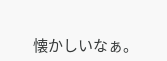懐かしいなぁ。